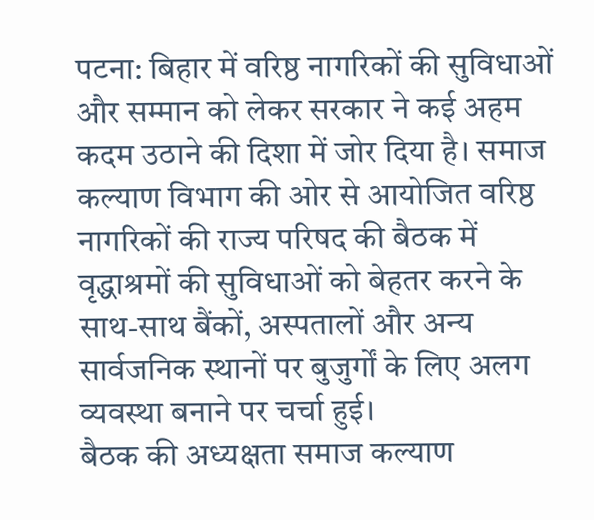पटना: बिहार में वरिष्ठ नागरिकों की सुविधाओं और सम्मान को लेकर सरकार ने कई अहम कदम उठाने की दिशा में जोर दिया है। समाज कल्याण विभाग की ओर से आयोजित वरिष्ठ नागरिकों की राज्य परिषद की बैठक में वृद्धाश्रमों की सुविधाओं को बेहतर करने के साथ-साथ बैंकों, अस्पतालों और अन्य सार्वजनिक स्थानों पर बुजुर्गों के लिए अलग व्यवस्था बनाने पर चर्चा हुई।
बैठक की अध्यक्षता समाज कल्याण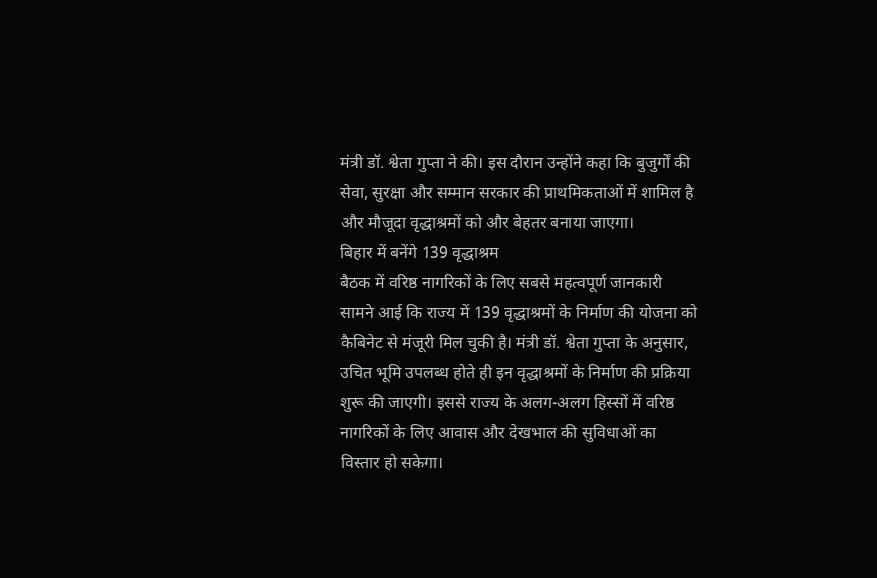मंत्री डॉ. श्वेता गुप्ता ने की। इस दौरान उन्होंने कहा कि बुजुर्गों की सेवा, सुरक्षा और सम्मान सरकार की प्राथमिकताओं में शामिल है और मौजूदा वृद्धाश्रमों को और बेहतर बनाया जाएगा।
बिहार में बनेंगे 139 वृद्धाश्रम
बैठक में वरिष्ठ नागरिकों के लिए सबसे महत्वपूर्ण जानकारी सामने आई कि राज्य में 139 वृद्धाश्रमों के निर्माण की योजना को कैबिनेट से मंजूरी मिल चुकी है। मंत्री डॉ. श्वेता गुप्ता के अनुसार, उचित भूमि उपलब्ध होते ही इन वृद्धाश्रमों के निर्माण की प्रक्रिया शुरू की जाएगी। इससे राज्य के अलग-अलग हिस्सों में वरिष्ठ नागरिकों के लिए आवास और देखभाल की सुविधाओं का विस्तार हो सकेगा।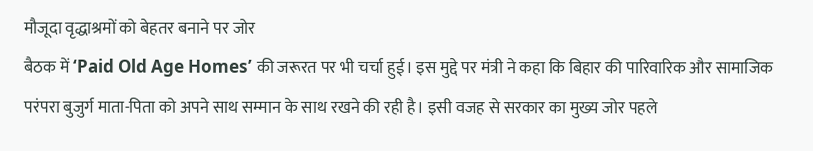मौजूदा वृद्धाश्रमों को बेहतर बनाने पर जोर
बैठक में ‘Paid Old Age Homes’ की जरूरत पर भी चर्चा हुई। इस मुद्दे पर मंत्री ने कहा कि बिहार की पारिवारिक और सामाजिक परंपरा बुजुर्ग माता-पिता को अपने साथ सम्मान के साथ रखने की रही है। इसी वजह से सरकार का मुख्य जोर पहले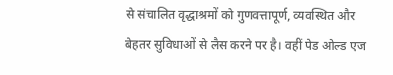से संचालित वृद्धाश्रमों को गुणवत्तापूर्ण, व्यवस्थित और बेहतर सुविधाओं से लैस करने पर है। वहीं पेड ओल्ड एज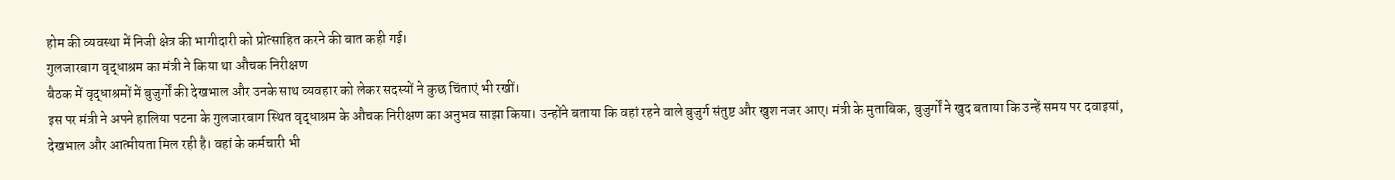होम की व्यवस्था में निजी क्षेत्र की भागीदारी को प्रोत्साहित करने की बात कही गई।
गुलजारबाग वृद्धाश्रम का मंत्री ने किया था औचक निरीक्षण
बैठक में वृद्धाश्रमों में बुजुर्गों की देखभाल और उनके साथ व्यवहार को लेकर सदस्यों ने कुछ चिंताएं भी रखीं।
इस पर मंत्री ने अपने हालिया पटना के गुलजारबाग स्थित वृद्धाश्रम के औचक निरीक्षण का अनुभव साझा किया। उन्होंने बताया कि वहां रहने वाले बुजुर्ग संतुष्ट और खुश नजर आए। मंत्री के मुताबिक, बुजुर्गों ने खुद बताया कि उन्हें समय पर दवाइयां, देखभाल और आत्मीयता मिल रही है। वहां के कर्मचारी भी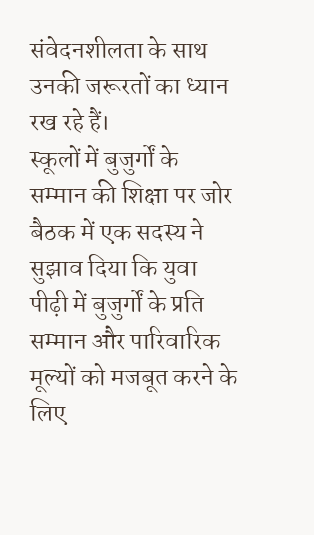संवेदनशीलता के साथ उनकी जरूरतों का ध्यान रख रहे हैं।
स्कूलों में बुजुर्गों के सम्मान की शिक्षा पर जोर
बैठक में एक सदस्य ने सुझाव दिया कि युवा पीढ़ी में बुजुर्गों के प्रति सम्मान और पारिवारिक मूल्यों को मजबूत करने के लिए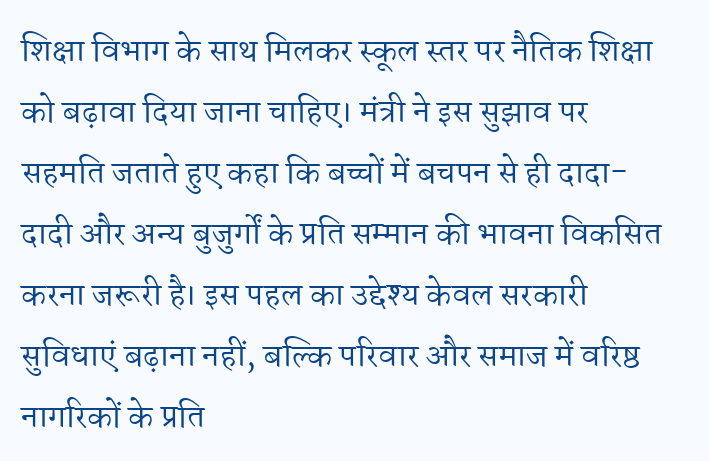शिक्षा विभाग के साथ मिलकर स्कूल स्तर पर नैतिक शिक्षा को बढ़ावा दिया जाना चाहिए। मंत्री ने इस सुझाव पर सहमति जताते हुए कहा कि बच्चों में बचपन से ही दादा-दादी और अन्य बुजुर्गों के प्रति सम्मान की भावना विकसित करना जरूरी है। इस पहल का उद्देश्य केवल सरकारी सुविधाएं बढ़ाना नहीं, बल्कि परिवार और समाज में वरिष्ठ नागरिकों के प्रति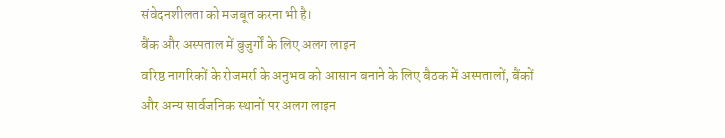संवेदनशीलता को मजबूत करना भी है।
बैंक और अस्पताल में बुजुर्गों के लिए अलग लाइन
वरिष्ठ नागरिकों के रोजमर्रा के अनुभव को आसान बनाने के लिए बैठक में अस्पतालों, बैंकों और अन्य सार्वजनिक स्थानों पर अलग लाइन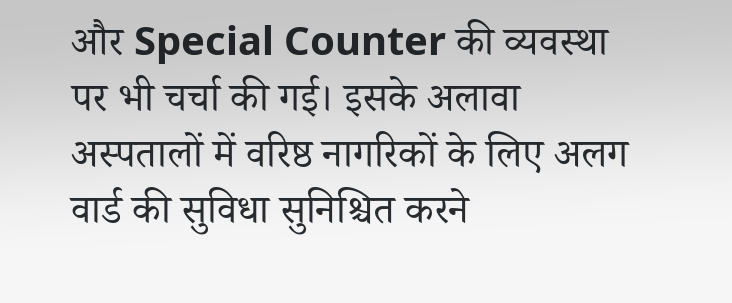और Special Counter की व्यवस्था पर भी चर्चा की गई। इसके अलावा अस्पतालों में वरिष्ठ नागरिकों के लिए अलग वार्ड की सुविधा सुनिश्चित करने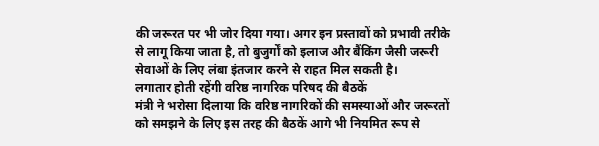की जरूरत पर भी जोर दिया गया। अगर इन प्रस्तावों को प्रभावी तरीके से लागू किया जाता है, तो बुजुर्गों को इलाज और बैंकिंग जैसी जरूरी सेवाओं के लिए लंबा इंतजार करने से राहत मिल सकती है।
लगातार होती रहेंगी वरिष्ठ नागरिक परिषद की बैठकें
मंत्री ने भरोसा दिलाया कि वरिष्ठ नागरिकों की समस्याओं और जरूरतों को समझने के लिए इस तरह की बैठकें आगे भी नियमित रूप से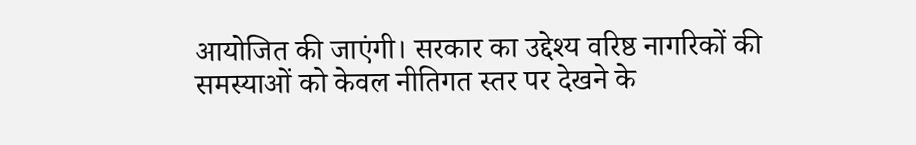आयोजित की जाएंगी। सरकार का उद्देश्य वरिष्ठ नागरिकों की समस्याओं को केवल नीतिगत स्तर पर देखने के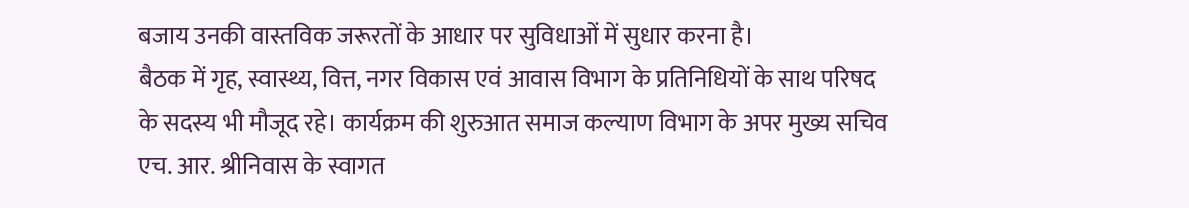बजाय उनकी वास्तविक जरूरतों के आधार पर सुविधाओं में सुधार करना है।
बैठक में गृह, स्वास्थ्य, वित्त, नगर विकास एवं आवास विभाग के प्रतिनिधियों के साथ परिषद के सदस्य भी मौजूद रहे। कार्यक्रम की शुरुआत समाज कल्याण विभाग के अपर मुख्य सचिव एच. आर. श्रीनिवास के स्वागत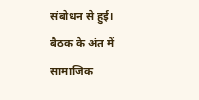संबोधन से हुई। बैठक के अंत में सामाजिक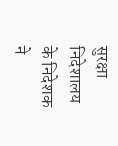सुरक्षा निदेशालय के निदेशक ने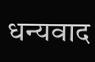धन्यवाद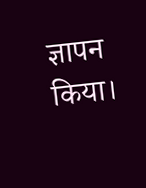ज्ञापन किया।